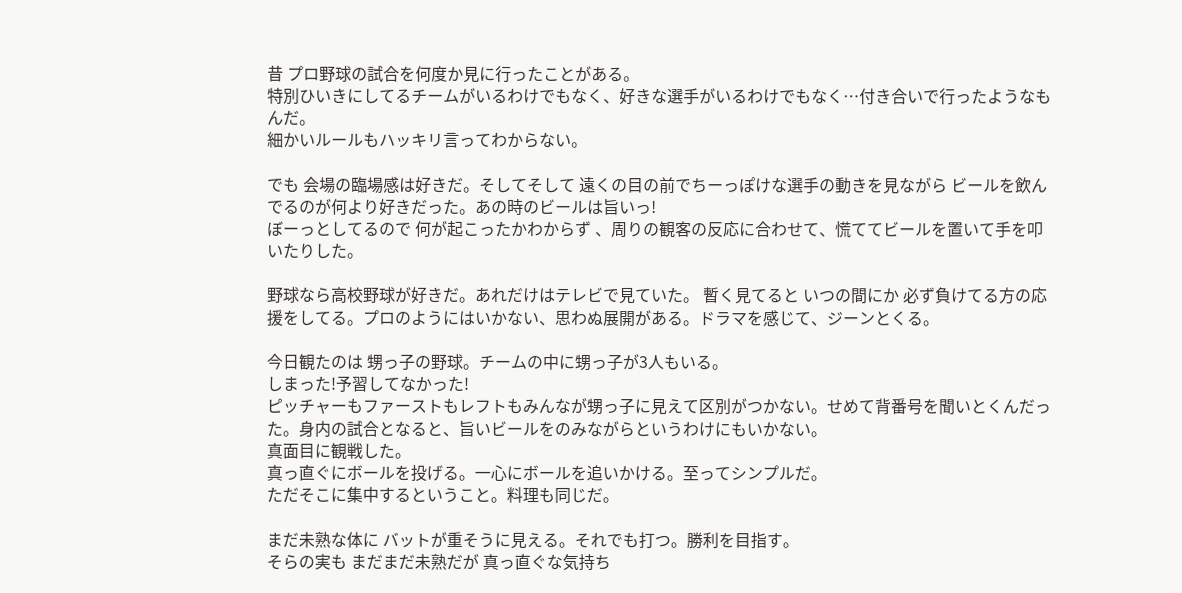昔 プロ野球の試合を何度か見に行ったことがある。
特別ひいきにしてるチームがいるわけでもなく、好きな選手がいるわけでもなく…付き合いで行ったようなもんだ。
細かいルールもハッキリ言ってわからない。

でも 会場の臨場感は好きだ。そしてそして 遠くの目の前でちーっぽけな選手の動きを見ながら ビールを飲んでるのが何より好きだった。あの時のビールは旨いっ!
ぼーっとしてるので 何が起こったかわからず 、周りの観客の反応に合わせて、慌ててビールを置いて手を叩いたりした。

野球なら高校野球が好きだ。あれだけはテレビで見ていた。 暫く見てると いつの間にか 必ず負けてる方の応援をしてる。プロのようにはいかない、思わぬ展開がある。ドラマを感じて、ジーンとくる。

今日観たのは 甥っ子の野球。チームの中に甥っ子が3人もいる。
しまった!予習してなかった!
ピッチャーもファーストもレフトもみんなが甥っ子に見えて区別がつかない。せめて背番号を聞いとくんだった。身内の試合となると、旨いビールをのみながらというわけにもいかない。
真面目に観戦した。
真っ直ぐにボールを投げる。一心にボールを追いかける。至ってシンプルだ。
ただそこに集中するということ。料理も同じだ。

まだ未熟な体に バットが重そうに見える。それでも打つ。勝利を目指す。
そらの実も まだまだ未熟だが 真っ直ぐな気持ち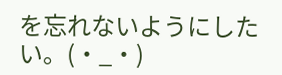を忘れないようにしたい。(・_・)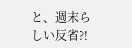と、週末らしい反省?!